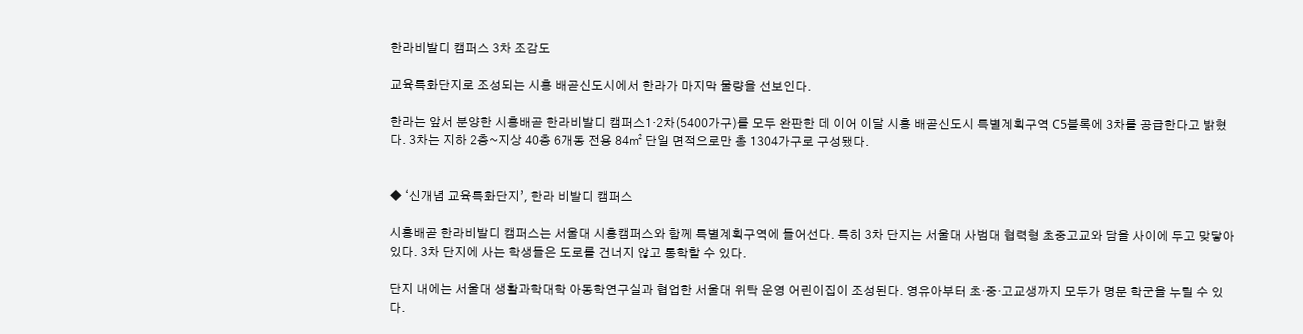한라비발디 캠퍼스 3차 조감도

교육특화단지로 조성되는 시흥 배곧신도시에서 한라가 마지막 물량을 선보인다.

한라는 앞서 분양한 시흥배곧 한라비발디 캠퍼스1·2차(5400가구)를 모두 완판한 데 이어 이달 시흥 배곧신도시 특별계획구역 C5블록에 3차를 공급한다고 밝혔다. 3차는 지하 2층~지상 40층 6개동 전용 84㎡ 단일 면적으로만 총 1304가구로 구성됐다.


◆ ‘신개념 교육특화단지’, 한라 비발디 캠퍼스

시흥배곧 한라비발디 캠퍼스는 서울대 시흥캠퍼스와 함께 특별계획구역에 들어선다. 특히 3차 단지는 서울대 사범대 협력형 초중고교와 담을 사이에 두고 맞닿아 있다. 3차 단지에 사는 학생들은 도로를 건너지 않고 통학할 수 있다.

단지 내에는 서울대 생활과학대학 아동학연구실과 협업한 서울대 위탁 운영 어린이집이 조성된다. 영유아부터 초·중·고교생까지 모두가 명문 학군을 누릴 수 있다.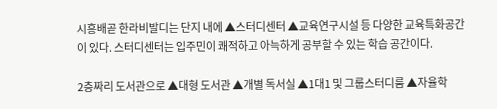시흥배곧 한라비발디는 단지 내에 ▲스터디센터 ▲교육연구시설 등 다양한 교육특화공간이 있다. 스터디센터는 입주민이 쾌적하고 아늑하게 공부할 수 있는 학습 공간이다.

2층짜리 도서관으로 ▲대형 도서관 ▲개별 독서실 ▲1대1 및 그룹스터디룸 ▲자율학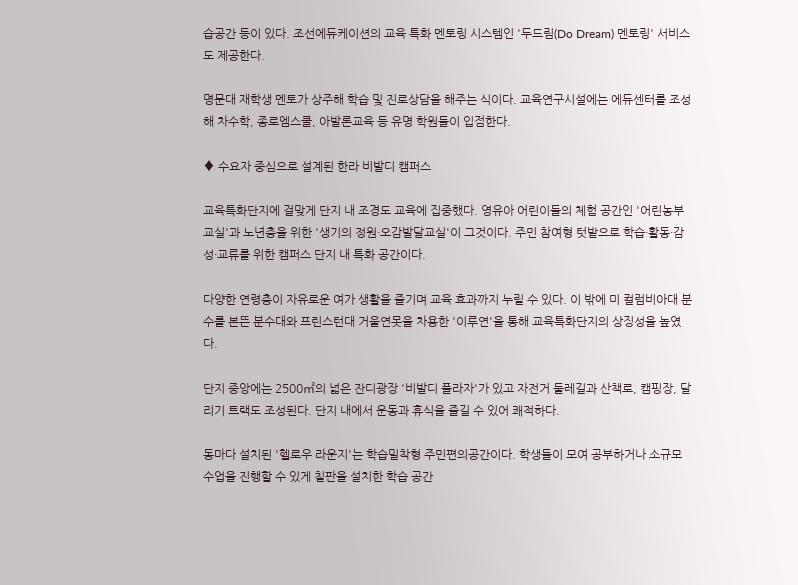습공간 등이 있다. 조선에듀케이션의 교육 특화 멘토링 시스템인 '두드림(Do Dream) 멘토링' 서비스도 제공한다.

명문대 재학생 멘토가 상주해 학습 및 진로상담을 해주는 식이다. 교육연구시설에는 에듀센터를 조성해 차수학, 종로엠스쿨, 아발론교육 등 유명 학원들이 입점한다.

♦ 수요자 중심으로 설계된 한라 비발디 캠퍼스

교육특화단지에 걸맞게 단지 내 조경도 교육에 집중했다. 영유아 어린이들의 체험 공간인 '어린농부교실'과 노년층을 위한 '생기의 정원·오감발달교실'이 그것이다. 주민 참여형 텃밭으로 학습·활동·감성·교류를 위한 캠퍼스 단지 내 특화 공간이다.

다양한 연령층이 자유로운 여가 생활을 즐기며 교육 효과까지 누릴 수 있다. 이 밖에 미 컬럼비아대 분수를 본뜬 분수대와 프린스턴대 거울연못을 차용한 '이루연'을 통해 교육특화단지의 상징성을 높였다.

단지 중앙에는 2500㎡의 넓은 잔디광장 '비발디 플라자'가 있고 자전거 둘레길과 산책로, 캠핑장, 달리기 트랙도 조성된다. 단지 내에서 운동과 휴식을 즐길 수 있어 쾌적하다.

동마다 설치된 '헬로우 라운지'는 학습밀착형 주민편의공간이다. 학생들이 모여 공부하거나 소규모 수업을 진행할 수 있게 칠판을 설치한 학습 공간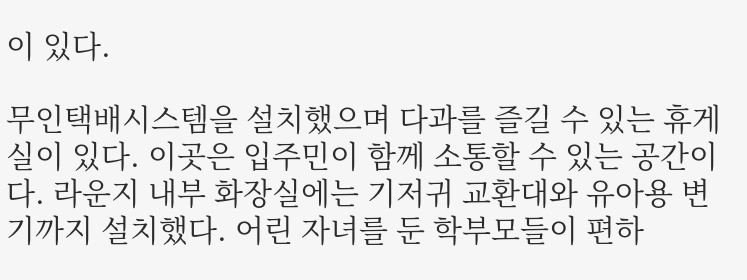이 있다.

무인택배시스템을 설치했으며 다과를 즐길 수 있는 휴게실이 있다. 이곳은 입주민이 함께 소통할 수 있는 공간이다. 라운지 내부 화장실에는 기저귀 교환대와 유아용 변기까지 설치했다. 어린 자녀를 둔 학부모들이 편하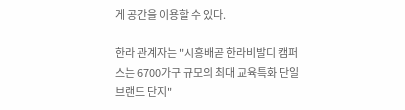게 공간을 이용할 수 있다.

한라 관계자는 "시흥배곧 한라비발디 캠퍼스는 6700가구 규모의 최대 교육특화 단일 브랜드 단지"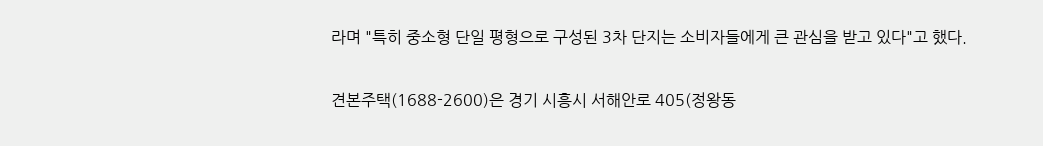라며 "특히 중소형 단일 평형으로 구성된 3차 단지는 소비자들에게 큰 관심을 받고 있다"고 했다.

견본주택(1688-2600)은 경기 시흥시 서해안로 405(정왕동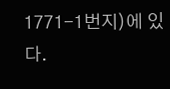1771-1번지)에 있다.